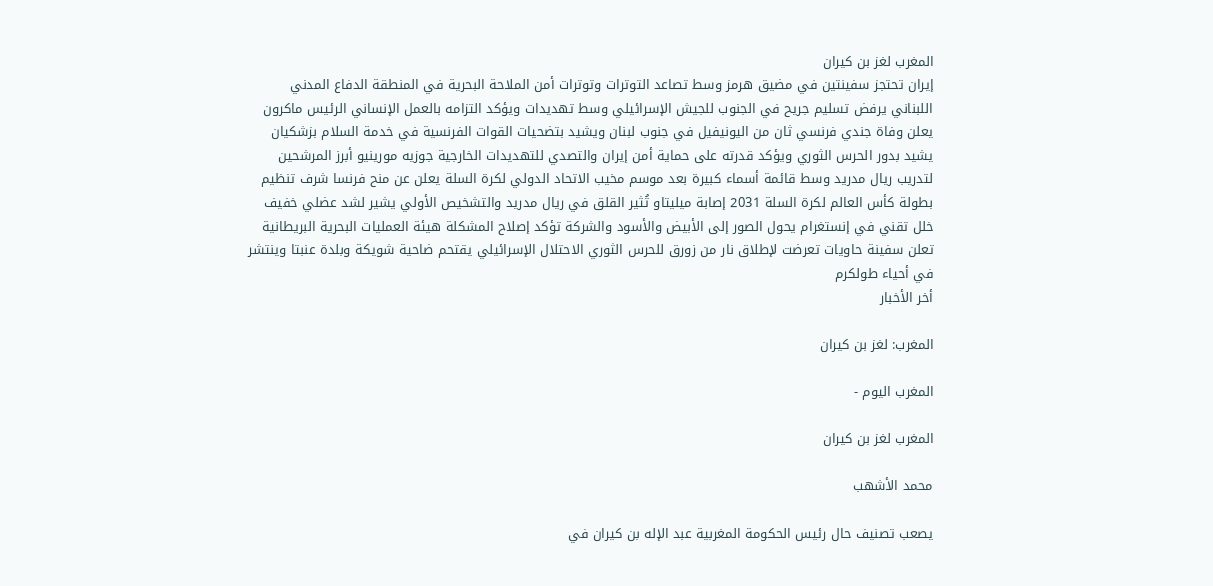المغرب لغز بن كيران
إيران تحتجز سفينتين في مضيق هرمز وسط تصاعد التوترات وتوترات أمن الملاحة البحرية في المنطقة الدفاع المدني اللبناني يرفض تسليم جريح في الجنوب للجيش الإسرائيلي وسط تهديدات ويؤكد التزامه بالعمل الإنساني الرئيس ماكرون يعلن وفاة جندي فرنسي ثان من اليونيفيل في جنوب لبنان ويشيد بتضحيات القوات الفرنسية في خدمة السلام بزشكيان يشيد بدور الحرس الثوري ويؤكد قدرته على حماية أمن إيران والتصدي للتهديدات الخارجية جوزيه مورينيو أبرز المرشحين لتدريب ريال مدريد وسط قائمة أسماء كبيرة بعد موسم مخيب الاتحاد الدولي لكرة السلة يعلن عن منح فرنسا شرف تنظيم بطولة كأس العالم لكرة السلة 2031 إصابة ميليتاو تُثير القلق في ريال مدريد والتشخيص الأولي يشير لشد عضلي خفيف خلل تقني في إنستغرام يحول الصور إلى الأبيض والأسود والشركة تؤكد إصلاح المشكلة هيئة العمليات البحرية البريطانية تعلن سفينة حاويات تعرضت لإطلاق نار من زورق للحرس الثوري الاحتلال الإسرائيلي يقتحم ضاحية شويكة وبلدة عنبتا وينتشر في أحياء طولكرم
أخر الأخبار

المغرب: لغز بن كيران

المغرب اليوم -

المغرب لغز بن كيران

محمد الأشهب

يصعب تصنيف حال رئيس الحكومة المغربية عبد الإله بن كيران في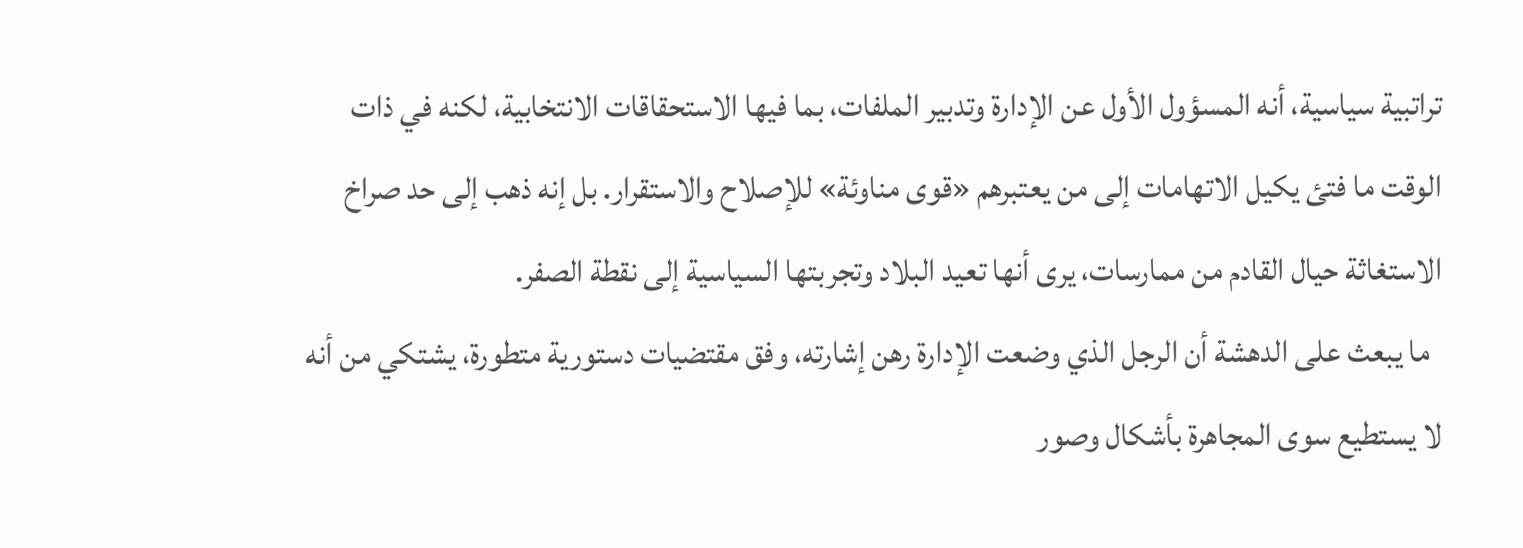تراتبية سياسية، أنه المسؤول الأول عن الإدارة وتدبير الملفات، بما فيها الاستحقاقات الانتخابية، لكنه في ذات الوقت ما فتئ يكيل الاتهامات إلى من يعتبرهم «قوى مناوئة» للإصلاح والاستقرار. بل إنه ذهب إلى حد صراخ الاستغاثة حيال القادم من ممارسات، يرى أنها تعيد البلاد وتجربتها السياسية إلى نقطة الصفر.
  ما يبعث على الدهشة أن الرجل الذي وضعت الإدارة رهن إشارته، وفق مقتضيات دستورية متطورة، يشتكي من أنه لا يستطيع سوى المجاهرة بأشكال وصور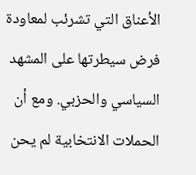الأعناق التي تشرئب لمعاودة فرض سيطرتها على المشهد السياسي والحزبي. ومع أن الحملات الانتخابية لم يحن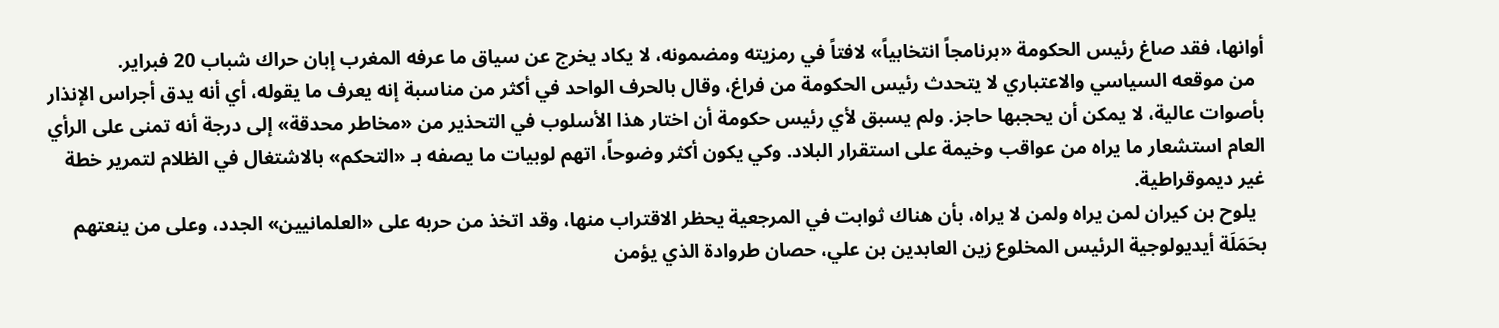أوانها، فقد صاغ رئيس الحكومة «برنامجاً انتخابياً» لافتاً في رمزيته ومضمونه، لا يكاد يخرج عن سياق ما عرفه المغرب إبان حراك شباب 20 فبراير.
  من موقعه السياسي والاعتباري لا يتحدث رئيس الحكومة من فراغ، وقال بالحرف الواحد في أكثر من مناسبة إنه يعرف ما يقوله، أي أنه يدق أجراس الإنذار بأصوات عالية، لا يمكن أن يحجبها حاجز. ولم يسبق لأي رئيس حكومة أن اختار هذا الأسلوب في التحذير من «مخاطر محدقة» إلى درجة أنه تمنى على الرأي العام استشعار ما يراه من عواقب وخيمة على استقرار البلاد. وكي يكون أكثر وضوحاً، اتهم لوبيات ما يصفه بـ «التحكم» بالاشتغال في الظلام لتمرير خطة غير ديموقراطية.
  يلوح بن كيران لمن يراه ولمن لا يراه، بأن هناك ثوابت في المرجعية يحظر الاقتراب منها، وقد اتخذ من حربه على «العلمانيين» الجدد، وعلى من ينعتهم بحَمَلَة أيديولوجية الرئيس المخلوع زين العابدين بن علي، حصان طروادة الذي يؤمن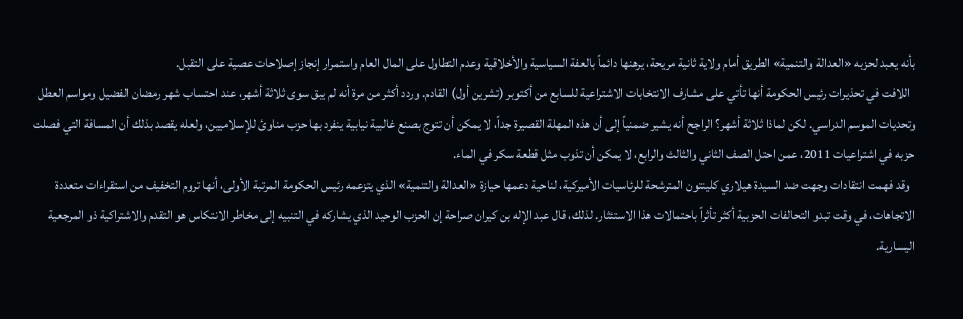بأنه يعبد لحزبه «العدالة والتنمية» الطريق أمام ولاية ثانية مريحة، يرهنها دائماً بالعفة السياسية والأخلاقية وعدم التطاول على المال العام واستمرار إنجاز إصلاحات عصية على التقبل.
  اللافت في تحذيرات رئيس الحكومة أنها تأتي على مشارف الانتخابات الاشتراعية للسابع من أكتوبر (تشرين أول) القادم. وردد أكثر من مرة أنه لم يبق سوى ثلاثة أشهر، عند احتساب شهر رمضان الفضيل ومواسم العطل وتحديات الموسم الدراسي. لكن لماذا ثلاثة أشهر؟ الراجح أنه يشير ضمنياً إلى أن هذه المهلة القصيرة جداً، لا يمكن أن تتوج بصنع غالبية نيابية ينفرد بها حزب مناوئ للإسلاميين، ولعله يقصد بذلك أن المسافة التي فصلت حزبه في اشتراعيات 2011، عمن احتل الصف الثاني والثالث والرابع، لا يمكن أن تذوب مثل قطعة سكر في الماء.
  وقد فهمت انتقادات وجهت ضد السيدة هيلاري كلينتون المترشحة للرئاسيات الأميركية، لناحية دعمها حيازة «العدالة والتنمية» الذي يتزعمه رئيس الحكومة المرتبة الأولى، أنها تروم التخفيف من استقراءات متعددة الاتجاهات، في وقت تبدو التحالفات الحزبية أكثر تأثراً باحتمالات هذا الاستئثار. لذلك، قال عبد الإله بن كيران صراحة إن الحزب الوحيد الذي يشاركه في التنبيه إلى مخاطر الانتكاس هو التقدم والاشتراكية ذو المرجعية اليسارية.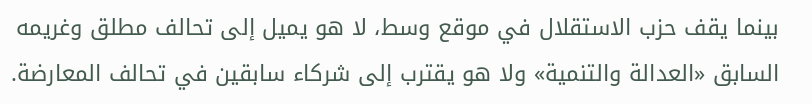بينما يقف حزب الاستقلال في موقع وسط، لا هو يميل إلى تحالف مطلق وغريمه السابق «العدالة والتنمية» ولا هو يقترب إلى شركاء سابقين في تحالف المعارضة.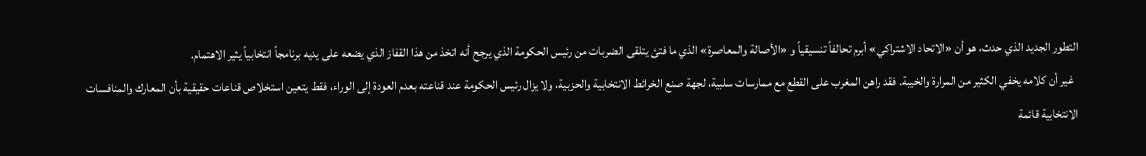التطور الجديد الذي حدث، هو أن «الاتحاد الاشتراكي» أبرم تحالفاً تنسيقياً و «الأصالة والمعاصرة» الذي ما فتئ يتلقى الضربات من رئيس الحكومة الذي يرجح أنه اتخذ من هذا القفاز الذي يضعه على يديه برنامجاً انتخابياً يثير الاهتمام.
  غير أن كلامه يخفي الكثير من المرارة والخيبة. فقد راهن المغرب على القطع مع ممارسات سلبية، لجهة صنع الخرائط الانتخابية والحزبية، ولا يزال رئيس الحكومة عند قناعته بعدم العودة إلى الوراء، فقط يتعين استخلاص قناعات حقيقية بأن المعارك والمنافسات الانتخابية قائمة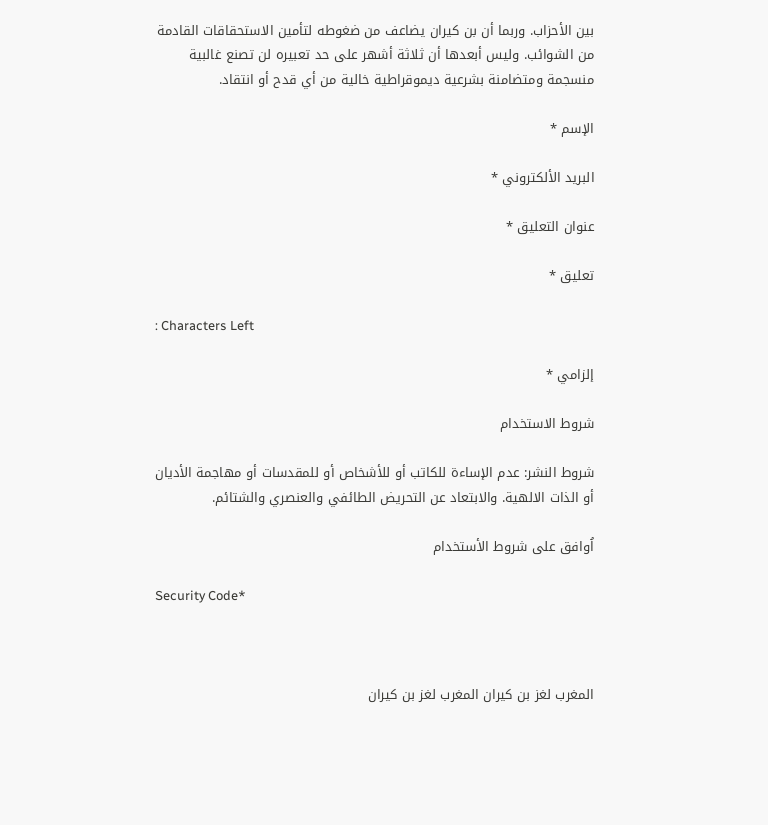بين الأحزاب. وربما أن بن كيران يضاعف من ضغوطه لتأمين الاستحقاقات القادمة من الشوائب. وليس أبعدها أن ثلاثة أشهر على حد تعبيره لن تصنع غالبية منسجمة ومتضامنة بشرعية ديموقراطية خالية من أي قدح أو انتقاد.

الإسم *

البريد الألكتروني *

عنوان التعليق *

تعليق *

: Characters Left

إلزامي *

شروط الاستخدام

شروط النشر: عدم الإساءة للكاتب أو للأشخاص أو للمقدسات أو مهاجمة الأديان أو الذات الالهية. والابتعاد عن التحريض الطائفي والعنصري والشتائم.

اُوافق على شروط الأستخدام

Security Code*



المغرب لغز بن كيران المغرب لغز بن كيران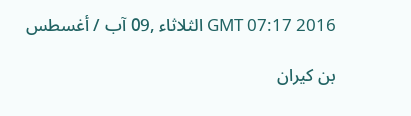GMT 07:17 2016 الثلاثاء ,09 آب / أغسطس

بن كيران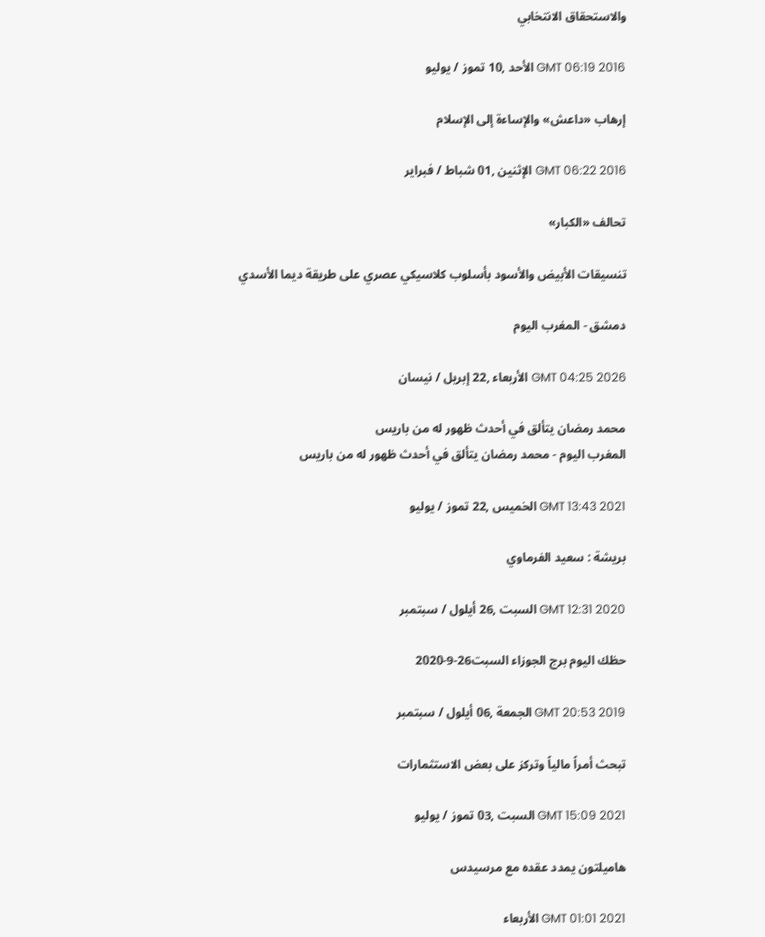والاستحقاق الانتخابي

GMT 06:19 2016 الأحد ,10 تموز / يوليو

إرهاب «داعش» والإساءة إلى الإسلام

GMT 06:22 2016 الإثنين ,01 شباط / فبراير

تحالف «الكبار»

تنسيقات الأبيض والأسود بأسلوب كلاسيكي عصري على طريقة ديما الأسدي

دمشق - المغرب اليوم

GMT 04:25 2026 الأربعاء ,22 إبريل / نيسان

محمد رمضان يتألق في أحدث ظهور له من باريس
المغرب اليوم - محمد رمضان يتألق في أحدث ظهور له من باريس

GMT 13:43 2021 الخميس ,22 تموز / يوليو

بريشة : سعيد الفرماوي

GMT 12:31 2020 السبت ,26 أيلول / سبتمبر

حظك اليوم برج الجوزاء السبت26-9-2020

GMT 20:53 2019 الجمعة ,06 أيلول / سبتمبر

تبحث أمراً مالياً وتركز على بعض الاستثمارات

GMT 15:09 2021 السبت ,03 تموز / يوليو

هاميلتون يمدد عقده مع مرسيدس

GMT 01:01 2021 الأربعاء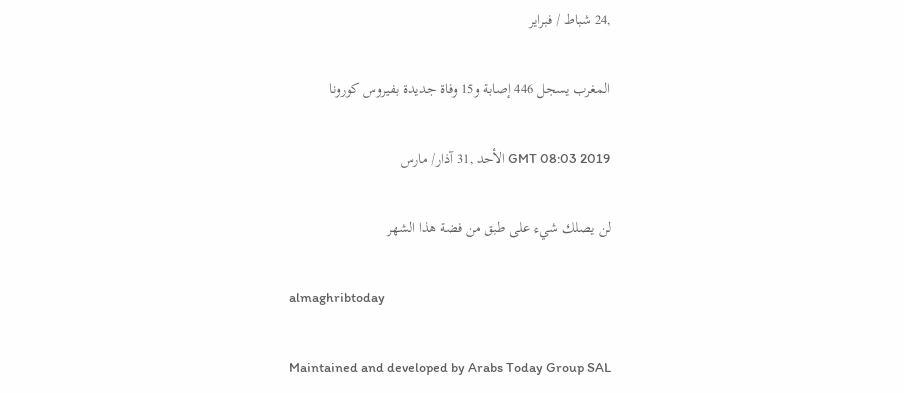,24 شباط / فبراير

المغرب يسجل 446 إصابة و15 وفاة جديدة بفيروس كورونا

GMT 08:03 2019 الأحد ,31 آذار/ مارس

لن يصلك شيء على طبق من فضة هذا الشهر

almaghribtoday

Maintained and developed by Arabs Today Group SAL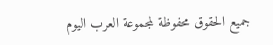جميع الحقوق محفوظة لمجموعة العرب اليوم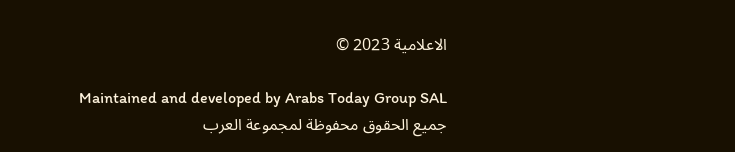الاعلامية 2023 ©

Maintained and developed by Arabs Today Group SAL
جميع الحقوق محفوظة لمجموعة العرب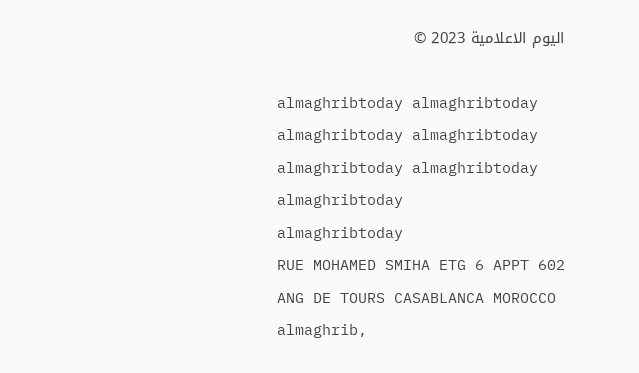اليوم الاعلامية 2023 ©

almaghribtoday almaghribtoday almaghribtoday almaghribtoday
almaghribtoday almaghribtoday almaghribtoday
almaghribtoday
RUE MOHAMED SMIHA ETG 6 APPT 602 ANG DE TOURS CASABLANCA MOROCCO
almaghrib,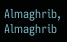Almaghrib, Almaghrib